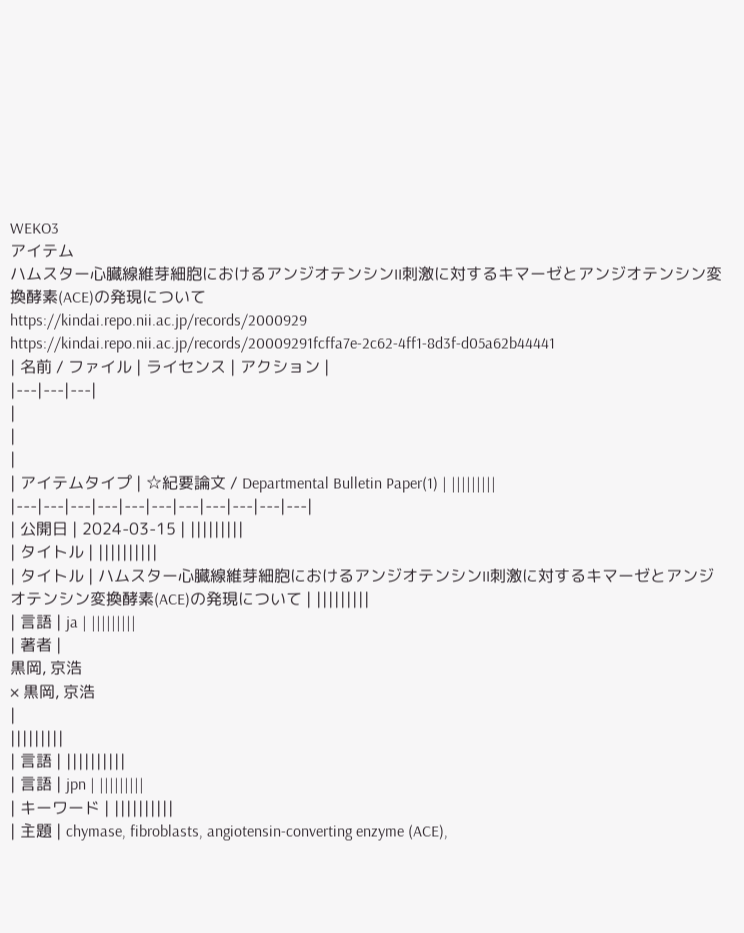WEKO3
アイテム
ハムスター心臓線維芽細胞におけるアンジオテンシンII刺激に対するキマーゼとアンジオテンシン変換酵素(ACE)の発現について
https://kindai.repo.nii.ac.jp/records/2000929
https://kindai.repo.nii.ac.jp/records/20009291fcffa7e-2c62-4ff1-8d3f-d05a62b44441
| 名前 / ファイル | ライセンス | アクション |
|---|---|---|
|
|
|
| アイテムタイプ | ☆紀要論文 / Departmental Bulletin Paper(1) | |||||||||
|---|---|---|---|---|---|---|---|---|---|---|
| 公開日 | 2024-03-15 | |||||||||
| タイトル | ||||||||||
| タイトル | ハムスター心臓線維芽細胞におけるアンジオテンシンII刺激に対するキマーゼとアンジオテンシン変換酵素(ACE)の発現について | |||||||||
| 言語 | ja | |||||||||
| 著者 |
黒岡, 京浩
× 黒岡, 京浩
|
|||||||||
| 言語 | ||||||||||
| 言語 | jpn | |||||||||
| キーワード | ||||||||||
| 主題 | chymase, fibroblasts, angiotensin-converting enzyme (ACE),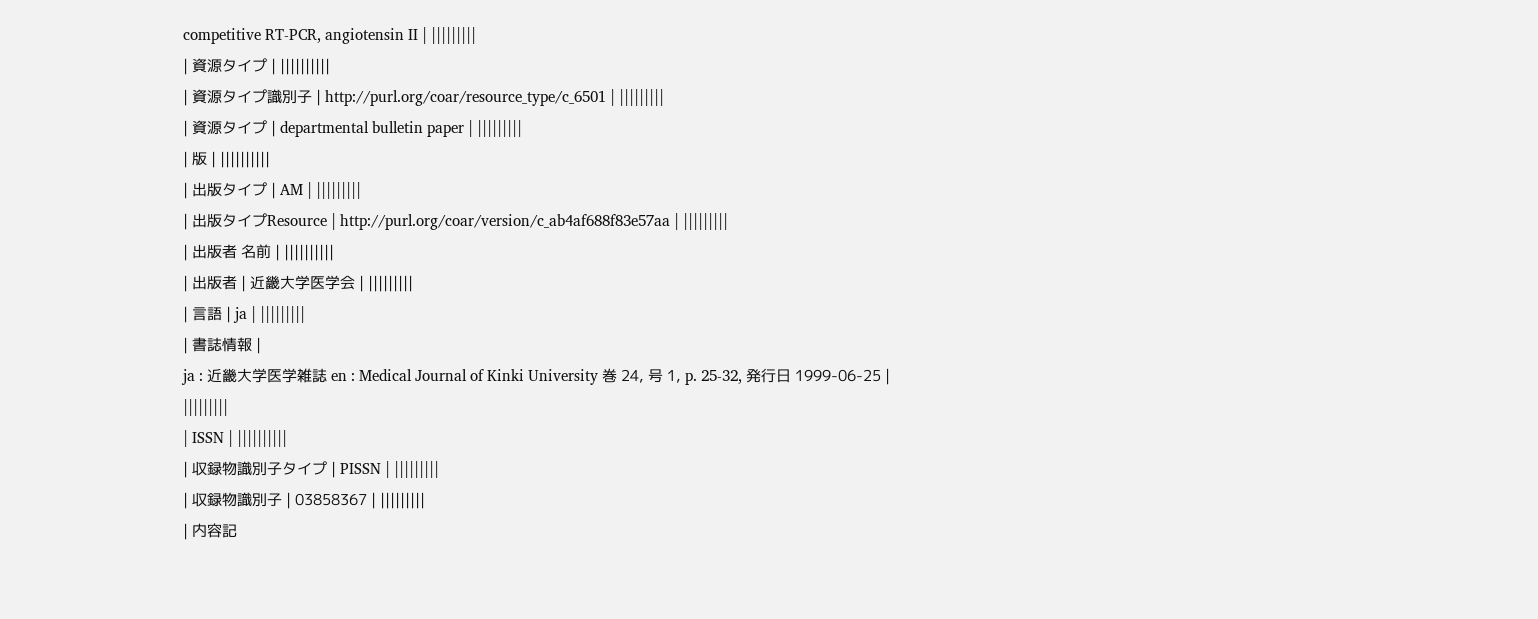competitive RT-PCR, angiotensin II | |||||||||
| 資源タイプ | ||||||||||
| 資源タイプ識別子 | http://purl.org/coar/resource_type/c_6501 | |||||||||
| 資源タイプ | departmental bulletin paper | |||||||||
| 版 | ||||||||||
| 出版タイプ | AM | |||||||||
| 出版タイプResource | http://purl.org/coar/version/c_ab4af688f83e57aa | |||||||||
| 出版者 名前 | ||||||||||
| 出版者 | 近畿大学医学会 | |||||||||
| 言語 | ja | |||||||||
| 書誌情報 |
ja : 近畿大学医学雑誌 en : Medical Journal of Kinki University 巻 24, 号 1, p. 25-32, 発行日 1999-06-25 |
|||||||||
| ISSN | ||||||||||
| 収録物識別子タイプ | PISSN | |||||||||
| 収録物識別子 | 03858367 | |||||||||
| 内容記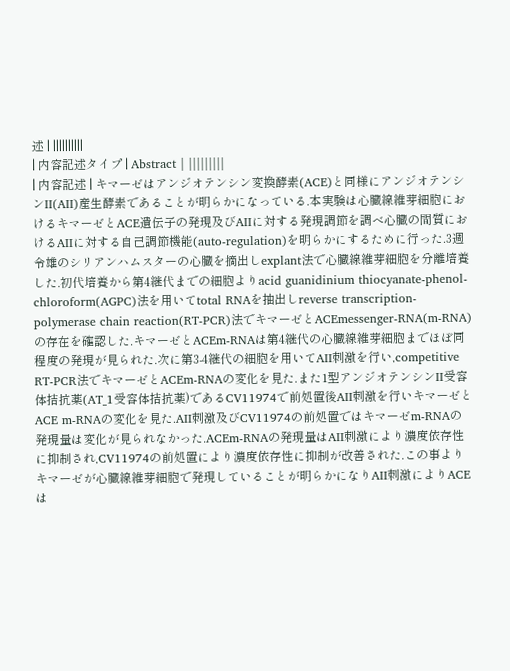述 | ||||||||||
| 内容記述タイプ | Abstract | |||||||||
| 内容記述 | キマーゼはアンジオテンシン変換酵素(ACE)と同様にアンジオテンシンII(AII)産生酵素であることが明らかになっている.本実験は心臓線維芽細胞におけるキマーゼとACE遺伝子の発現及びAIIに対する発現調節を調べ心臓の間質におけるAIIに対する自己調節機能(auto-regulation)を明らかにするために行った.3週令雄のシリアンハムスターの心臓を摘出しexplant法で心臓線維芽細胞を分離培養した.初代培養から第4継代までの細胞よりacid guanidinium thiocyanate-phenol-chloroform(AGPC)法を用いてtotal RNAを抽出しreverse transcription-polymerase chain reaction(RT-PCR)法でキマーゼとACEmessenger-RNA(m-RNA)の存在を確認した.キマーゼとACEm-RNAは第4継代の心臓線維芽細胞までほぼ同程度の発現が見られた.次に第3-4継代の細胞を用いてAII刺激を行い,competitive RT-PCR法でキマーゼとACEm-RNAの変化を見た.また1型アンジオテンシンII受容体拮抗薬(AT_1受容体拮抗薬)であるCV11974で前処置後AII刺激を行いキマーゼとACE m-RNAの変化を見た.AII刺激及びCV11974の前処置ではキマーゼm-RNAの発現量は変化が見られなかった.ACEm-RNAの発現量はAII刺激により濃度依存性に抑制され,CV11974の前処置により濃度依存性に抑制が改善された.この事よりキマーゼが心臓線維芽細胞で発現していることが明らかになりAII刺激によりACEは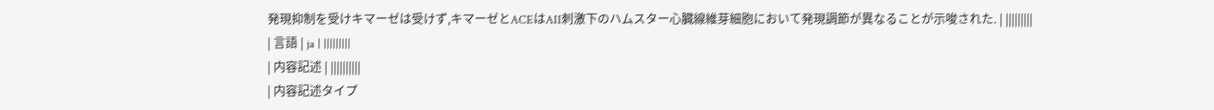発現抑制を受けキマーゼは受けず,キマーゼとACEはAII刺激下のハムスター心臓線維芽細胞において発現調節が異なることが示唆された. | |||||||||
| 言語 | ja | |||||||||
| 内容記述 | ||||||||||
| 内容記述タイプ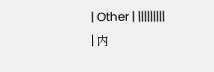| Other | |||||||||
| 内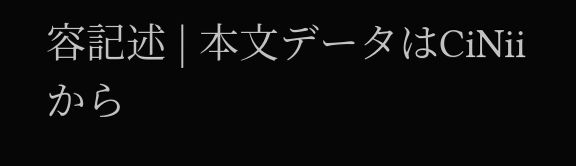容記述 | 本文データはCiNiiから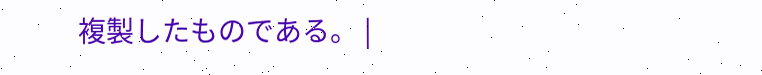複製したものである。 |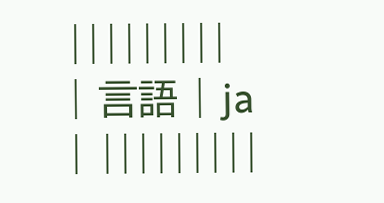|||||||||
| 言語 | ja | |||||||||